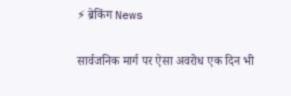⚡ ब्रेकिंग News

सार्वजनिक मार्ग पर ऐसा अवरोध एक दिन भी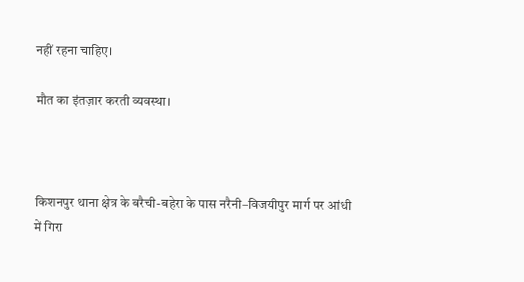नहीं रहना चाहिए।

मौत का इंतज़ार करती व्यवस्था।



किशनपुर थाना क्षेत्र के बरैची-बहेरा के पास नरैनी–विजयीपुर मार्ग पर आंधी में गिरा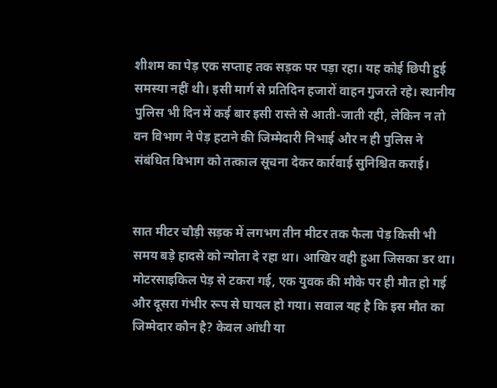शीशम का पेड़ एक सप्ताह तक सड़क पर पड़ा रहा। यह कोई छिपी हुई समस्या नहीं थी। इसी मार्ग से प्रतिदिन हजारों वाहन गुजरते रहे। स्थानीय पुलिस भी दिन में कई बार इसी रास्ते से आती-जाती रही, लेकिन न तो वन विभाग ने पेड़ हटाने की जिम्मेदारी निभाई और न ही पुलिस ने संबंधित विभाग को तत्काल सूचना देकर कार्रवाई सुनिश्चित कराई।


सात मीटर चौड़ी सड़क में लगभग तीन मीटर तक फैला पेड़ किसी भी समय बड़े हादसे को न्योता दे रहा था। आखिर वही हुआ जिसका डर था। मोटरसाइकिल पेड़ से टकरा गई, एक युवक की मौके पर ही मौत हो गई और दूसरा गंभीर रूप से घायल हो गया। सवाल यह है कि इस मौत का जिम्मेदार कौन है? केवल आंधी या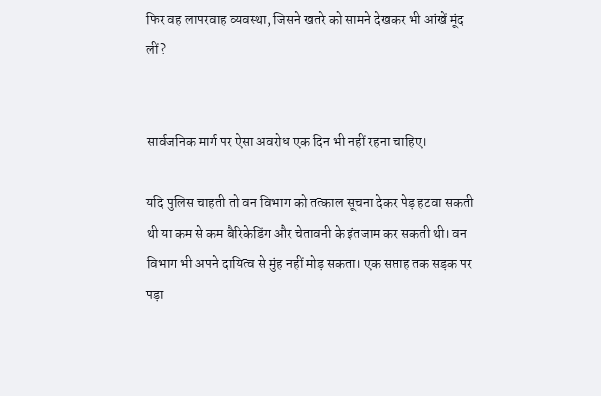फिर वह लापरवाह व्यवस्था, जिसने खतरे को सामने देखकर भी आंखें मूंद लीं?


सार्वजनिक मार्ग पर ऐसा अवरोध एक दिन भी नहीं रहना चाहिए।

यदि पुलिस चाहती तो वन विभाग को तत्काल सूचना देकर पेड़ हटवा सकती थी या कम से कम बैरिकेडिंग और चेतावनी के इंतजाम कर सकती थी। वन विभाग भी अपने दायित्व से मुंह नहीं मोड़ सकता। एक सप्ताह तक सड़क पर पड़ा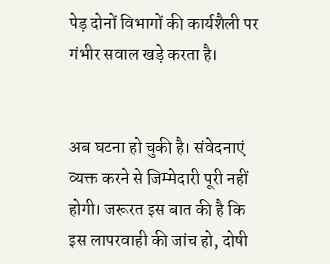पेड़ दोनों विभागों की कार्यशैली पर गंभीर सवाल खड़े करता है।


अब घटना हो चुकी है। संवेदनाएं व्यक्त करने से जिम्मेदारी पूरी नहीं होगी। जरूरत इस बात की है कि इस लापरवाही की जांच हो, दोषी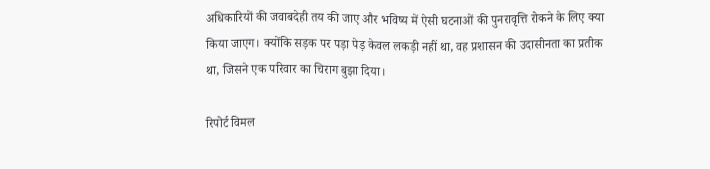अधिकारियों की जवाबदेही तय की जाए और भविष्य में ऐसी घटनाओं की पुनरावृत्ति रोकने के लिए क्या‌ किया जाएग। क्योंकि सड़क पर पड़ा पेड़ केवल लकड़ी नहीं था, वह प्रशासन की उदासीनता का प्रतीक था, जिसने एक परिवार का चिराग बुझा दिया।

रिपोर्ट विमल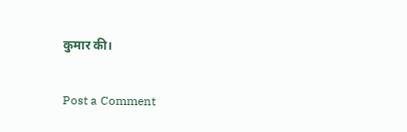कुमार की।

Post a Comment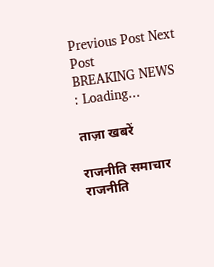Previous Post Next Post
BREAKING NEWS : Loading...

ताज़ा खबरें

राजनीति समाचार
राजनीति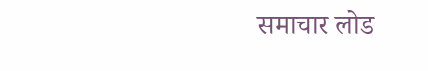समाचार लोड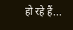हो रहे हैं...